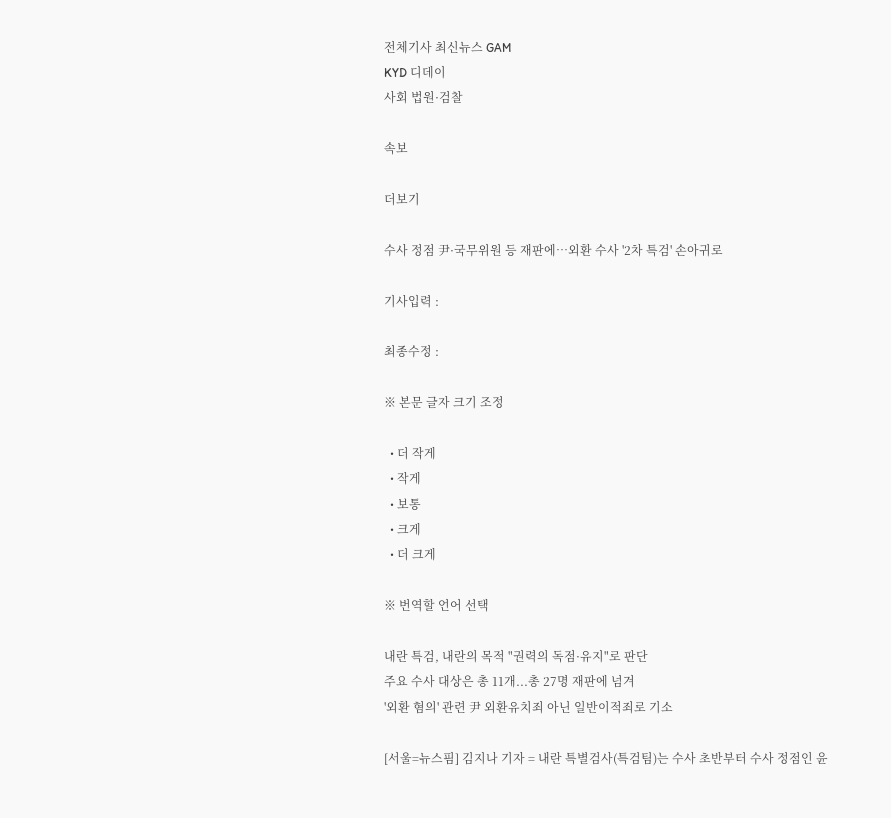전체기사 최신뉴스 GAM
KYD 디데이
사회 법원·검찰

속보

더보기

수사 정점 尹·국무위원 등 재판에…외환 수사 '2차 특검' 손아귀로

기사입력 :

최종수정 :

※ 본문 글자 크기 조정

  • 더 작게
  • 작게
  • 보통
  • 크게
  • 더 크게

※ 번역할 언어 선택

내란 특검, 내란의 목적 "권력의 독점·유지"로 판단
주요 수사 대상은 총 11개...총 27명 재판에 넘겨
'외환 혐의' 관련 尹 외환유치죄 아닌 일반이적죄로 기소

[서울=뉴스핌] 김지나 기자 = 내란 특별검사(특검팀)는 수사 초반부터 수사 정점인 윤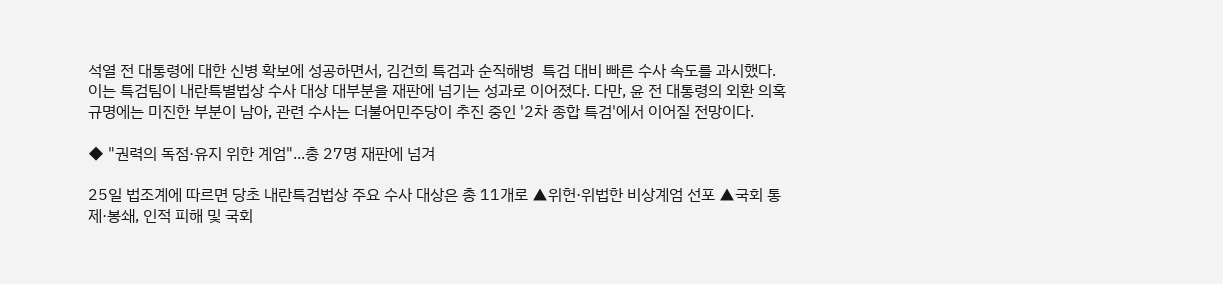석열 전 대통령에 대한 신병 확보에 성공하면서, 김건희 특검과 순직해병  특검 대비 빠른 수사 속도를 과시했다. 이는 특검팀이 내란특별법상 수사 대상 대부분을 재판에 넘기는 성과로 이어졌다. 다만, 윤 전 대통령의 외환 의혹 규명에는 미진한 부분이 남아, 관련 수사는 더불어민주당이 추진 중인 '2차 종합 특검'에서 이어질 전망이다.

◆ "권력의 독점·유지 위한 계엄"...총 27명 재판에 넘겨

25일 법조계에 따르면 당초 내란특검법상 주요 수사 대상은 총 11개로 ▲위헌·위법한 비상계엄 선포 ▲국회 통제·봉쇄, 인적 피해 및 국회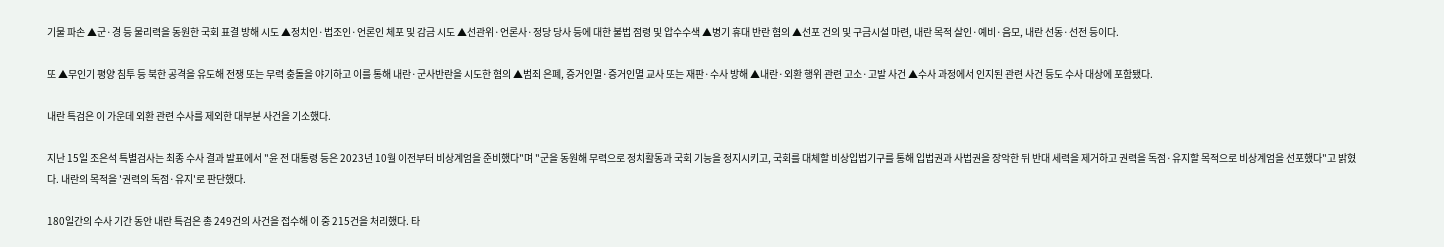기물 파손 ▲군·경 등 물리력을 동원한 국회 표결 방해 시도 ▲정치인·법조인·언론인 체포 및 감금 시도 ▲선관위·언론사·정당 당사 등에 대한 불법 점령 및 압수수색 ▲병기 휴대 반란 혐의 ▲선포 건의 및 구금시설 마련, 내란 목적 살인·예비·음모, 내란 선동·선전 등이다.

또 ▲무인기 평양 침투 등 북한 공격을 유도해 전쟁 또는 무력 충돌을 야기하고 이를 통해 내란·군사반란을 시도한 혐의 ▲범죄 은폐, 증거인멸·증거인멸 교사 또는 재판·수사 방해 ▲내란·외환 행위 관련 고소·고발 사건 ▲수사 과정에서 인지된 관련 사건 등도 수사 대상에 포함됐다.

내란 특검은 이 가운데 외환 관련 수사를 제외한 대부분 사건을 기소했다.

지난 15일 조은석 특별검사는 최종 수사 결과 발표에서 "윤 전 대통령 등은 2023년 10월 이전부터 비상계엄을 준비했다"며 "군을 동원해 무력으로 정치활동과 국회 기능을 정지시키고, 국회를 대체할 비상입법기구를 통해 입법권과 사법권을 장악한 뒤 반대 세력을 제거하고 권력을 독점·유지할 목적으로 비상계엄을 선포했다"고 밝혔다. 내란의 목적을 '권력의 독점·유지'로 판단했다.

180일간의 수사 기간 동안 내란 특검은 총 249건의 사건을 접수해 이 중 215건을 처리했다. 타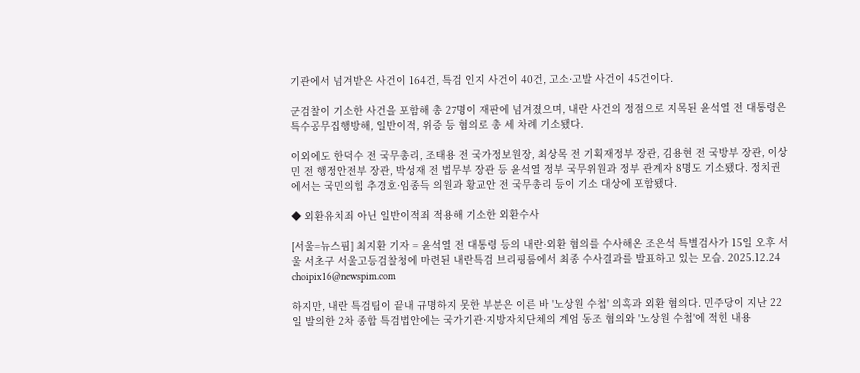기관에서 넘겨받은 사건이 164건, 특검 인지 사건이 40건, 고소·고발 사건이 45건이다.

군검찰이 기소한 사건을 포함해 총 27명이 재판에 넘겨졌으며, 내란 사건의 정점으로 지목된 윤석열 전 대통령은 특수공무집행방해, 일반이적, 위증 등 혐의로 총 세 차례 기소됐다.

이외에도 한덕수 전 국무총리, 조태용 전 국가정보원장, 최상목 전 기획재정부 장관, 김용현 전 국방부 장관, 이상민 전 행정안전부 장관, 박성재 전 법무부 장관 등 윤석열 정부 국무위원과 정부 관계자 8명도 기소됐다. 정치권에서는 국민의힘 추경호·임종득 의원과 황교안 전 국무총리 등이 기소 대상에 포함됐다.

◆ 외환유치죄 아닌 일반이적죄 적용해 기소한 외환수사

[서울=뉴스핌] 최지환 기자 = 윤석열 전 대통령 등의 내란·외환 혐의를 수사해온 조은석 특별검사가 15일 오후 서울 서초구 서울고등검찰청에 마련된 내란특검 브리핑룸에서 최종 수사결과를 발표하고 있는 모습. 2025.12.24 choipix16@newspim.com

하지만, 내란 특검팀이 끝내 규명하지 못한 부분은 이른 바 '노상원 수첩' 의혹과 외환 혐의다. 민주당이 지난 22일 발의한 2차 종합 특검법안에는 국가기관·지방자치단체의 계엄 동조 혐의와 '노상원 수첩'에 적힌 내용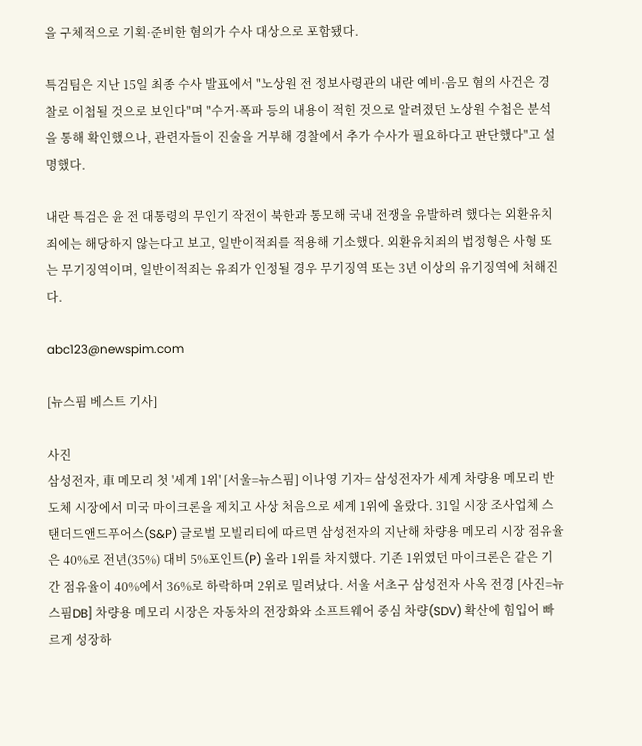을 구체적으로 기획·준비한 혐의가 수사 대상으로 포함됐다.

특검팀은 지난 15일 최종 수사 발표에서 "노상원 전 정보사령관의 내란 예비·음모 혐의 사건은 경찰로 이첩될 것으로 보인다"며 "수거·폭파 등의 내용이 적힌 것으로 알려졌던 노상원 수첩은 분석을 통해 확인했으나, 관련자들이 진술을 거부해 경찰에서 추가 수사가 필요하다고 판단했다"고 설명했다.

내란 특검은 윤 전 대통령의 무인기 작전이 북한과 통모해 국내 전쟁을 유발하려 했다는 외환유치죄에는 해당하지 않는다고 보고, 일반이적죄를 적용해 기소했다. 외환유치죄의 법정형은 사형 또는 무기징역이며, 일반이적죄는 유죄가 인정될 경우 무기징역 또는 3년 이상의 유기징역에 처해진다.

abc123@newspim.com

[뉴스핌 베스트 기사]

사진
삼성전자, 車 메모리 첫 '세계 1위' [서울=뉴스핌] 이나영 기자= 삼성전자가 세계 차량용 메모리 반도체 시장에서 미국 마이크론을 제치고 사상 처음으로 세계 1위에 올랐다. 31일 시장 조사업체 스탠더드앤드푸어스(S&P) 글로벌 모빌리티에 따르면 삼성전자의 지난해 차량용 메모리 시장 점유율은 40%로 전년(35%) 대비 5%포인트(P) 올라 1위를 차지했다. 기존 1위였던 마이크론은 같은 기간 점유율이 40%에서 36%로 하락하며 2위로 밀려났다. 서울 서초구 삼성전자 사옥 전경 [사진=뉴스핌DB] 차량용 메모리 시장은 자동차의 전장화와 소프트웨어 중심 차량(SDV) 확산에 힘입어 빠르게 성장하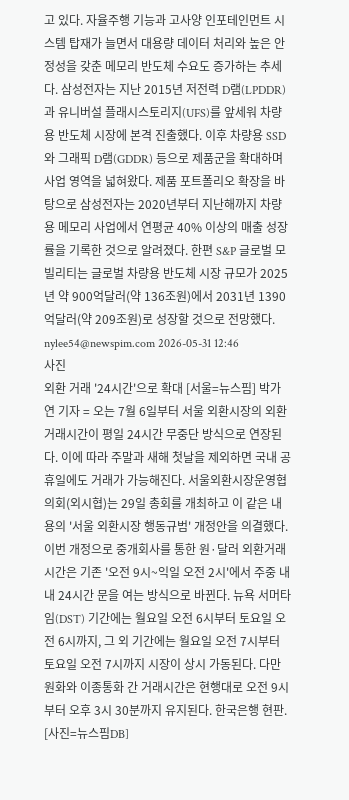고 있다. 자율주행 기능과 고사양 인포테인먼트 시스템 탑재가 늘면서 대용량 데이터 처리와 높은 안정성을 갖춘 메모리 반도체 수요도 증가하는 추세다. 삼성전자는 지난 2015년 저전력 D램(LPDDR)과 유니버설 플래시스토리지(UFS)를 앞세워 차량용 반도체 시장에 본격 진출했다. 이후 차량용 SSD와 그래픽 D램(GDDR) 등으로 제품군을 확대하며 사업 영역을 넓혀왔다. 제품 포트폴리오 확장을 바탕으로 삼성전자는 2020년부터 지난해까지 차량용 메모리 사업에서 연평균 40% 이상의 매출 성장률을 기록한 것으로 알려졌다. 한편 S&P 글로벌 모빌리티는 글로벌 차량용 반도체 시장 규모가 2025년 약 900억달러(약 136조원)에서 2031년 1390억달러(약 209조원)로 성장할 것으로 전망했다. nylee54@newspim.com 2026-05-31 12:46
사진
외환 거래 '24시간'으로 확대 [서울=뉴스핌] 박가연 기자 = 오는 7월 6일부터 서울 외환시장의 외환 거래시간이 평일 24시간 무중단 방식으로 연장된다. 이에 따라 주말과 새해 첫날을 제외하면 국내 공휴일에도 거래가 가능해진다. 서울외환시장운영협의회(외시협)는 29일 총회를 개최하고 이 같은 내용의 '서울 외환시장 행동규범' 개정안을 의결했다. 이번 개정으로 중개회사를 통한 원·달러 외환거래 시간은 기존 '오전 9시~익일 오전 2시'에서 주중 내내 24시간 문을 여는 방식으로 바뀐다. 뉴욕 서머타임(DST) 기간에는 월요일 오전 6시부터 토요일 오전 6시까지, 그 외 기간에는 월요일 오전 7시부터 토요일 오전 7시까지 시장이 상시 가동된다. 다만 원화와 이종통화 간 거래시간은 현행대로 오전 9시부터 오후 3시 30분까지 유지된다. 한국은행 현판. [사진=뉴스핌DB]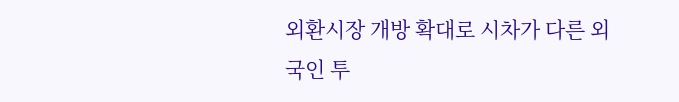외환시장 개방 확대로 시차가 다른 외국인 투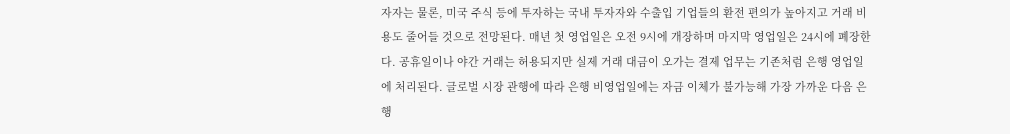자자는 물론, 미국 주식 등에 투자하는 국내 투자자와 수출입 기업들의 환전 편의가 높아지고 거래 비용도 줄어들 것으로 전망된다. 매년 첫 영업일은 오전 9시에 개장하며 마지막 영업일은 24시에 폐장한다. 공휴일이나 야간 거래는 허용되지만 실제 거래 대금이 오가는 결제 업무는 기존처럼 은행 영업일에 처리된다. 글로벌 시장 관행에 따라 은행 비영업일에는 자금 이체가 불가능해 가장 가까운 다음 은행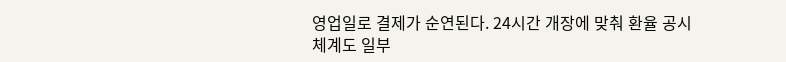영업일로 결제가 순연된다. 24시간 개장에 맞춰 환율 공시 체계도 일부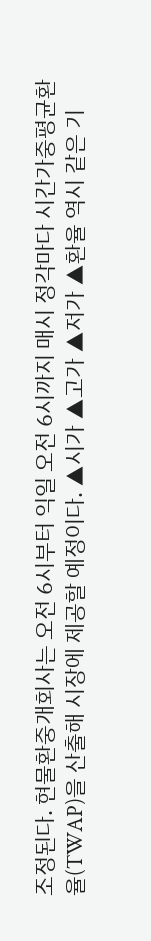조정된다. 현물환중개회사는 오전 6시부터 익일 오전 6시까지 매시 정각마다 시간가중평균환율(TWAP)을 산출해 시장에 제공할 예정이다. ▲시가 ▲고가 ▲저가 ▲환율 역시 같은 기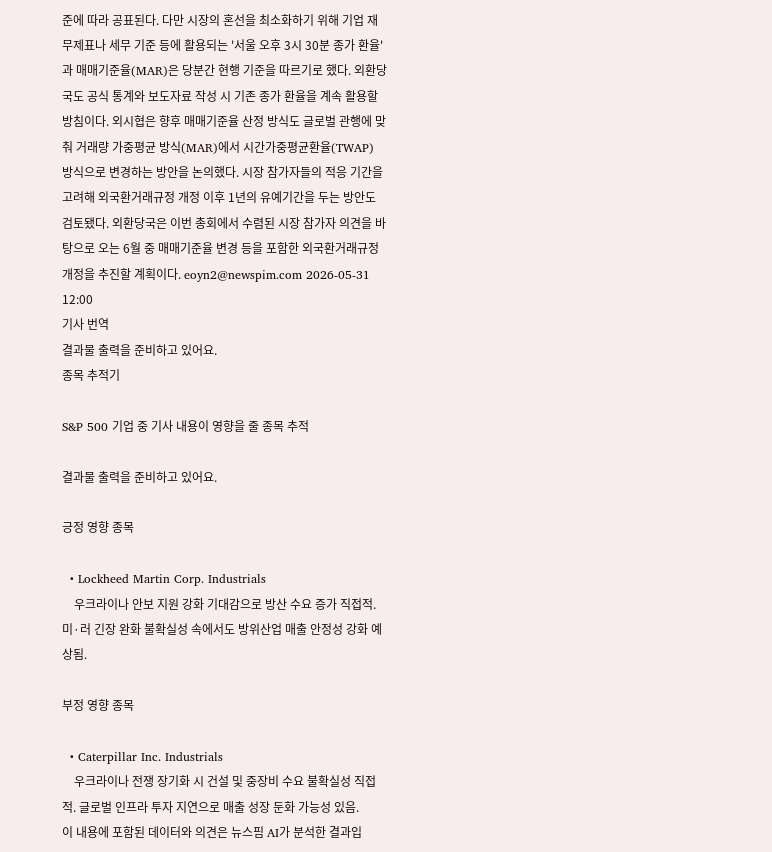준에 따라 공표된다. 다만 시장의 혼선을 최소화하기 위해 기업 재무제표나 세무 기준 등에 활용되는 '서울 오후 3시 30분 종가 환율'과 매매기준율(MAR)은 당분간 현행 기준을 따르기로 했다. 외환당국도 공식 통계와 보도자료 작성 시 기존 종가 환율을 계속 활용할 방침이다. 외시협은 향후 매매기준율 산정 방식도 글로벌 관행에 맞춰 거래량 가중평균 방식(MAR)에서 시간가중평균환율(TWAP) 방식으로 변경하는 방안을 논의했다. 시장 참가자들의 적응 기간을 고려해 외국환거래규정 개정 이후 1년의 유예기간을 두는 방안도 검토됐다. 외환당국은 이번 총회에서 수렴된 시장 참가자 의견을 바탕으로 오는 6월 중 매매기준율 변경 등을 포함한 외국환거래규정 개정을 추진할 계획이다. eoyn2@newspim.com 2026-05-31 12:00
기사 번역
결과물 출력을 준비하고 있어요.
종목 추적기

S&P 500 기업 중 기사 내용이 영향을 줄 종목 추적

결과물 출력을 준비하고 있어요.

긍정 영향 종목

  • Lockheed Martin Corp. Industrials
    우크라이나 안보 지원 강화 기대감으로 방산 수요 증가 직접적. 미·러 긴장 완화 불확실성 속에서도 방위산업 매출 안정성 강화 예상됨.

부정 영향 종목

  • Caterpillar Inc. Industrials
    우크라이나 전쟁 장기화 시 건설 및 중장비 수요 불확실성 직접적. 글로벌 인프라 투자 지연으로 매출 성장 둔화 가능성 있음.
이 내용에 포함된 데이터와 의견은 뉴스핌 AI가 분석한 결과입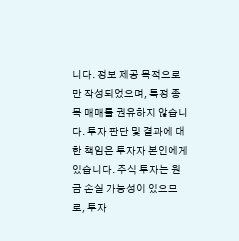니다. 정보 제공 목적으로만 작성되었으며, 특정 종목 매매를 권유하지 않습니다. 투자 판단 및 결과에 대한 책임은 투자자 본인에게 있습니다. 주식 투자는 원금 손실 가능성이 있으므로, 투자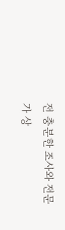전 충분한 조사와 전문가 상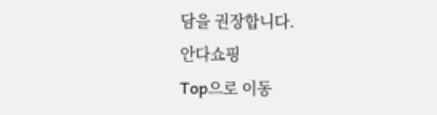담을 권장합니다.
안다쇼핑
Top으로 이동